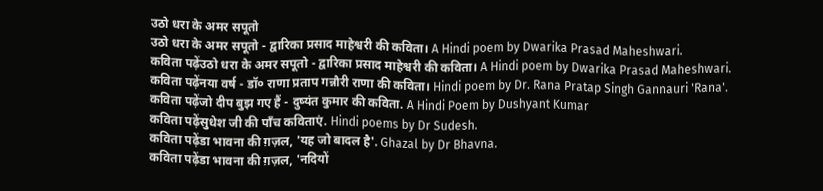उठो धरा के अमर सपूतो
उठो धरा के अमर सपूतो - द्वारिका प्रसाद माहेश्वरी की कविता। A Hindi poem by Dwarika Prasad Maheshwari.
कविता पढ़ेंउठो धरा के अमर सपूतो - द्वारिका प्रसाद माहेश्वरी की कविता। A Hindi poem by Dwarika Prasad Maheshwari.
कविता पढ़ेंनया वर्ष - डॉ० राणा प्रताप गन्नौरी राणा की कविता। Hindi poem by Dr. Rana Pratap Singh Gannauri 'Rana'.
कविता पढ़ेंजो दीप बुझ गए हैं - दुष्यंत कुमार की कविता. A Hindi Poem by Dushyant Kumar
कविता पढ़ेंसुधेश जी की पाँच कविताएं. Hindi poems by Dr Sudesh.
कविता पढ़ेंडा भावना की ग़ज़ल, 'यह जो बादल है'. Ghazal by Dr Bhavna.
कविता पढ़ेंडा भावना की ग़ज़ल, 'नदियों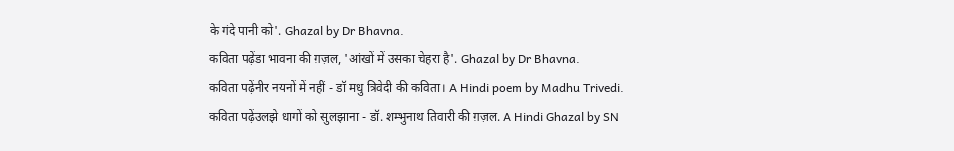के गंदे पानी को'. Ghazal by Dr Bhavna.
कविता पढ़ेंडा भावना की ग़ज़ल, 'आंखों में उसका चेहरा है'. Ghazal by Dr Bhavna.
कविता पढ़ेंनीर नयनों में नहीं - डॉ मधु त्रिवेदी की कविता। A Hindi poem by Madhu Trivedi.
कविता पढ़ेंउलझे धागों को सुलझाना - डॉ. शम्भुनाथ तिवारी की ग़ज़ल. A Hindi Ghazal by SN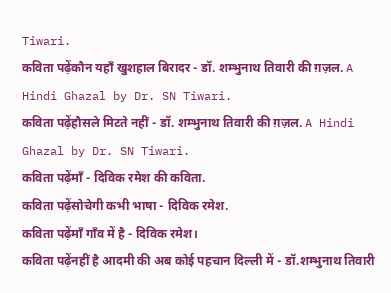Tiwari.
कविता पढ़ेंकौन यहाँ खुशहाल बिरादर - डॉ. शम्भुनाथ तिवारी की ग़ज़ल. A Hindi Ghazal by Dr. SN Tiwari.
कविता पढ़ेंहौसले मिटते नहीं - डॉ. शम्भुनाथ तिवारी की ग़ज़ल. A Hindi Ghazal by Dr. SN Tiwari.
कविता पढ़ेंमाँ - दिविक रमेश की कविता.
कविता पढ़ेंसोचेगी कभी भाषा - दिविक रमेश.
कविता पढ़ेंमाँ गाँव में है - दिविक रमेश।
कविता पढ़ेंनहीं है आदमी की अब कोई पहचान दिल्ली में - डॉ.शम्भुनाथ तिवारी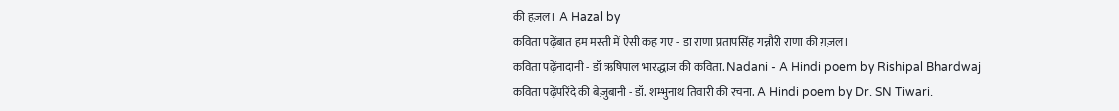की हज़ल। A Hazal by
कविता पढ़ेंबात हम मस्ती में ऐसी कह गए - डा राणा प्रतापसिंह गन्नौरी राणा की ग़ज़ल।
कविता पढ़ेंनादानी - डॉ ऋषिपाल भारद्धाज की कविता. Nadani - A Hindi poem by Rishipal Bhardwaj
कविता पढ़ेंपरिंदे की बेज़ुबानी - डॉ. शम्भुनाथ तिवारी की रचना. A Hindi poem by Dr. SN Tiwari.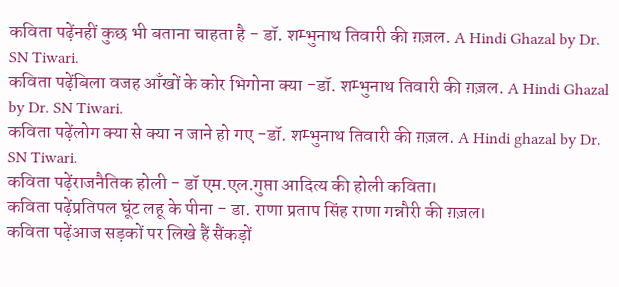कविता पढ़ेंनहीं कुछ भी बताना चाहता है - डॉ. शम्भुनाथ तिवारी की ग़ज़ल. A Hindi Ghazal by Dr. SN Tiwari.
कविता पढ़ेंबिला वजह आँखों के कोर भिगोना क्या -डॉ. शम्भुनाथ तिवारी की ग़ज़ल. A Hindi Ghazal by Dr. SN Tiwari.
कविता पढ़ेंलोग क्या से क्या न जाने हो गए -डॉ. शम्भुनाथ तिवारी की ग़ज़ल. A Hindi ghazal by Dr. SN Tiwari.
कविता पढ़ेंराजनैतिक होली - डॉ एम.एल.गुप्ता आदित्य की होली कविता।
कविता पढ़ेंप्रतिपल घूंट लहू के पीना - डा. राणा प्रताप सिंह राणा गन्नौरी की ग़ज़ल।
कविता पढ़ेंआज सड़कों पर लिखे हैं सैंकड़ों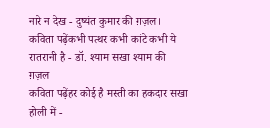नारे न देख - दुष्यंत कुमार की ग़ज़ल।
कविता पढ़ेंकभी पत्थर कभी कांटे कभी ये रातरानी है - डॉ. श्याम सखा श्याम की ग़ज़ल
कविता पढ़ेंहर कोई है मस्ती का हकदार सखा होली में -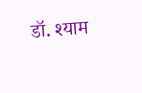डॉ. श्याम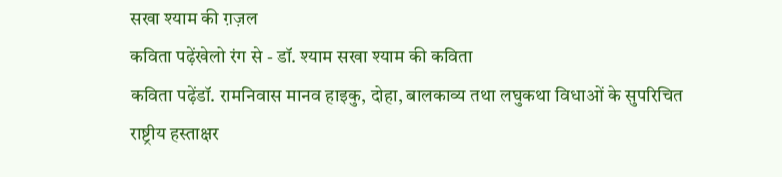सखा श्याम की ग़ज़ल
कविता पढ़ेंखेलो रंग से - डॉ. श्याम सखा श्याम की कविता
कविता पढ़ेंडॉ. रामनिवास मानव हाइकु, दोहा, बालकाव्य तथा लघुकथा विधाओं के सुपरिचित राष्ट्रीय हस्ताक्षर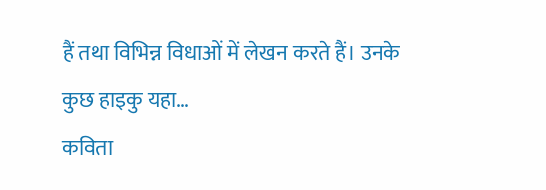हैं तथा विभिन्न विधाओं में लेखन करते हैं। उनके कुछ हाइकु यहा…
कविता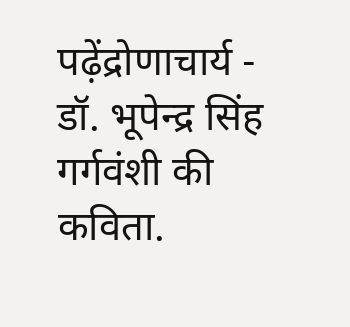पढ़ेंद्रोणाचार्य - डॉ. भूपेन्द्र सिंह गर्गवंशी की कविता.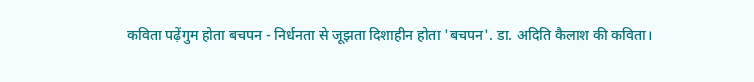कविता पढ़ेंगुम होता बचपन - निर्धनता से जूझता दिशाहीन होता 'बचपन'. डा. अदिति कैलाश की कविता।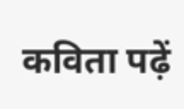कविता पढ़ें